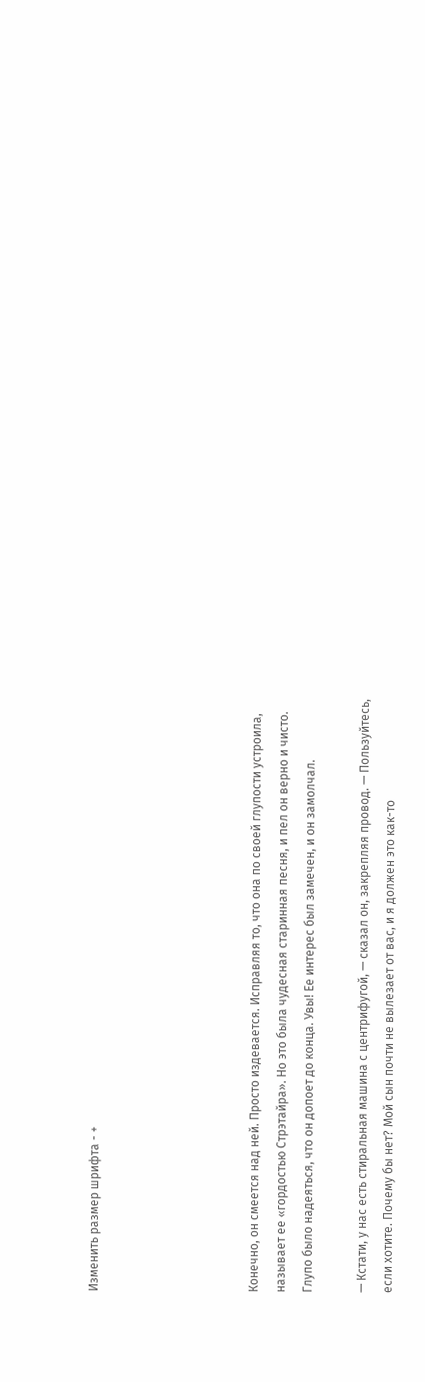Изменить размер шрифта - +





Конечно, он смеется над ней. Просто издевается. Исправляя то, что она по своей глупости устроила, называет ее «гордостью Стрэтайра». Но это была чудесная старинная песня, и пел он верно и чисто. Глупо было надеяться, что он допоет до конца. Увы! Ее интерес был замечен, и он замолчал.

— Кстати, у нас есть стиральная машина с центрифугой, — сказал он, закрепляя провод. — Пользуйтесь, если хотите. Почему бы нет? Мой сын почти не вылезает от вас, и я должен это как-то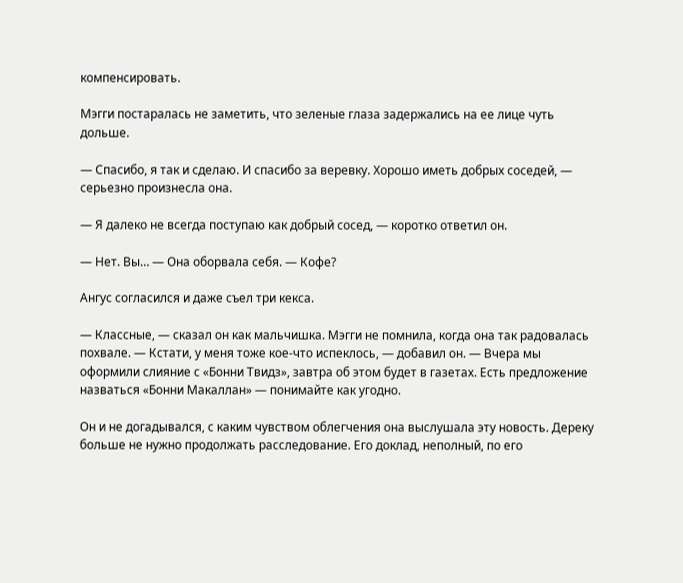компенсировать.

Мэгги постаралась не заметить, что зеленые глаза задержались на ее лице чуть дольше.

— Спасибо, я так и сделаю. И спасибо за веревку. Хорошо иметь добрых соседей, — серьезно произнесла она.

— Я далеко не всегда поступаю как добрый сосед, — коротко ответил он.

— Нет. Вы… — Она оборвала себя. — Кофе?

Ангус согласился и даже съел три кекса.

— Классные, — сказал он как мальчишка. Мэгги не помнила, когда она так радовалась похвале. — Кстати, у меня тоже кое-что испеклось, — добавил он. — Вчера мы оформили слияние с «Бонни Твидз», завтра об этом будет в газетах. Есть предложение назваться «Бонни Макаллан» — понимайте как угодно.

Он и не догадывался, с каким чувством облегчения она выслушала эту новость. Дереку больше не нужно продолжать расследование. Его доклад, неполный, по его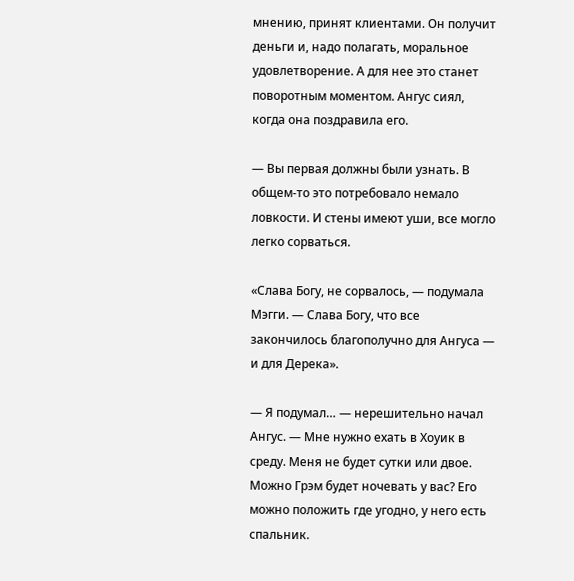мнению, принят клиентами. Он получит деньги и, надо полагать, моральное удовлетворение. А для нее это станет поворотным моментом. Ангус сиял, когда она поздравила его.

— Вы первая должны были узнать. В общем-то это потребовало немало ловкости. И стены имеют уши, все могло легко сорваться.

«Слава Богу, не сорвалось, — подумала Мэгги. — Слава Богу, что все закончилось благополучно для Ангуса — и для Дерека».

— Я подумал… — нерешительно начал Ангус. — Мне нужно ехать в Хоуик в среду. Меня не будет сутки или двое. Можно Грэм будет ночевать у вас? Его можно положить где угодно, у него есть спальник.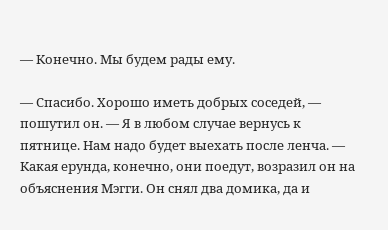— Конечно. Мы будем рады ему.

— Спасибо. Хорошо иметь добрых соседей, — пошутил он. — Я в любом случае вернусь к пятнице. Нам надо будет выехать после ленча. — Какая ерунда, конечно, они поедут, возразил он на объяснения Мэгги. Он снял два домика, да и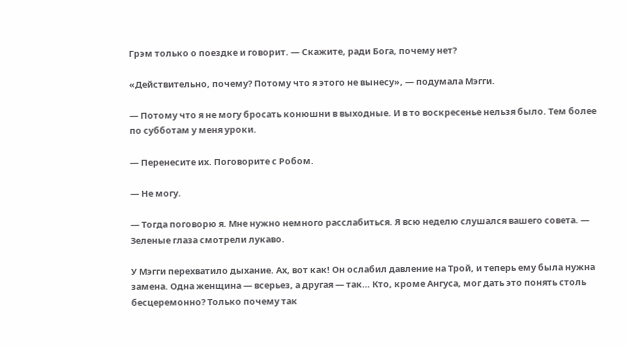Грэм только о поездке и говорит. — Скажите, ради Бога, почему нет?

«Действительно, почему? Потому что я этого не вынесу», — подумала Мэгги.

— Потому что я не могу бросать конюшни в выходные. И в то воскресенье нельзя было. Тем более по субботам у меня уроки.

— Перенесите их. Поговорите с Робом.

— Не могу.

— Тогда поговорю я. Мне нужно немного расслабиться. Я всю неделю слушался вашего совета. — Зеленые глаза смотрели лукаво.

У Мэгги перехватило дыхание. Ах, вот как! Он ослабил давление на Трой, и теперь ему была нужна замена. Одна женщина — всерьез, а другая — так… Кто, кроме Ангуса, мог дать это понять столь бесцеремонно? Только почему так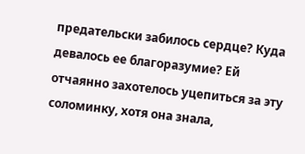предательски забилось сердце? Куда девалось ее благоразумие? Ей отчаянно захотелось уцепиться за эту соломинку, хотя она знала,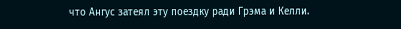что Ангус затеял эту поездку ради Грэма и Келли.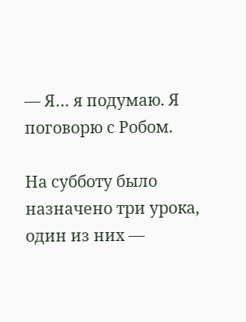— Я… я подумаю. Я поговорю с Робом.

На субботу было назначено три урока, один из них —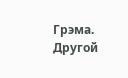Грэма. Другой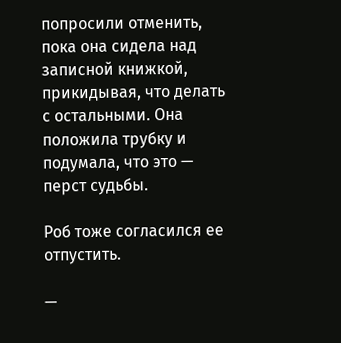попросили отменить, пока она сидела над записной книжкой, прикидывая, что делать с остальными. Она положила трубку и подумала, что это — перст судьбы.

Роб тоже согласился ее отпустить.

—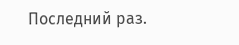Последний раз.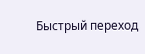Быстрый переход